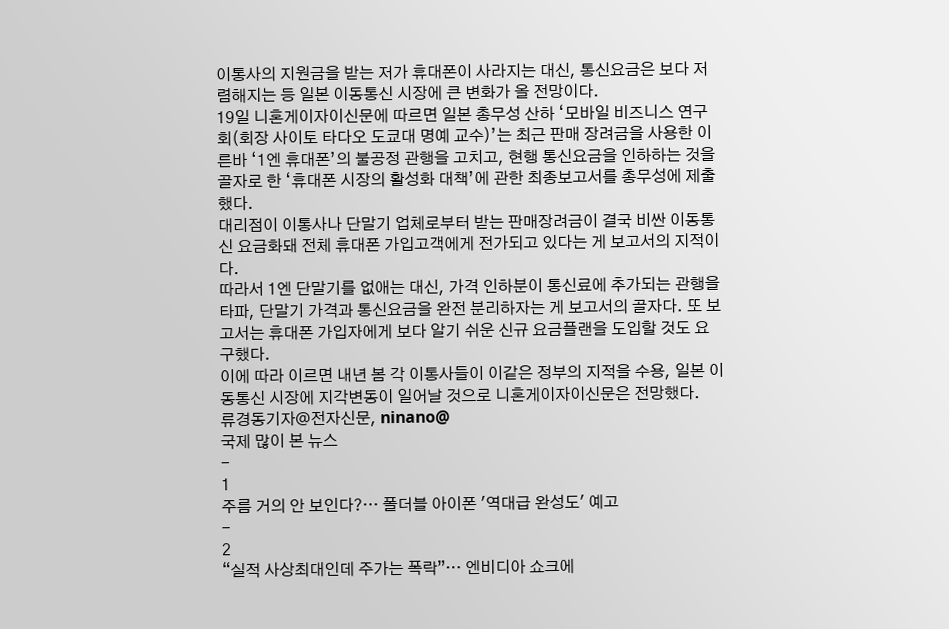이통사의 지원금을 받는 저가 휴대폰이 사라지는 대신, 통신요금은 보다 저렴해지는 등 일본 이동통신 시장에 큰 변화가 올 전망이다.
19일 니혼게이자이신문에 따르면 일본 총무성 산하 ‘모바일 비즈니스 연구회(회장 사이토 타다오 도쿄대 명예 교수)’는 최근 판매 장려금을 사용한 이른바 ‘1엔 휴대폰’의 불공정 관행을 고치고, 현행 통신요금을 인하하는 것을 골자로 한 ‘휴대폰 시장의 활성화 대책’에 관한 최종보고서를 총무성에 제출했다.
대리점이 이통사나 단말기 업체로부터 받는 판매장려금이 결국 비싼 이동통신 요금화돼 전체 휴대폰 가입고객에게 전가되고 있다는 게 보고서의 지적이다.
따라서 1엔 단말기를 없애는 대신, 가격 인하분이 통신료에 추가되는 관행을 타파, 단말기 가격과 통신요금을 완전 분리하자는 게 보고서의 골자다. 또 보고서는 휴대폰 가입자에게 보다 알기 쉬운 신규 요금플랜을 도입할 것도 요구했다.
이에 따라 이르면 내년 봄 각 이통사들이 이같은 정부의 지적을 수용, 일본 이동통신 시장에 지각변동이 일어날 것으로 니혼게이자이신문은 전망했다.
류경동기자@전자신문, ninano@
국제 많이 본 뉴스
-
1
주름 거의 안 보인다?… 폴더블 아이폰 '역대급 완성도' 예고
-
2
“실적 사상최대인데 주가는 폭락”… 엔비디아 쇼크에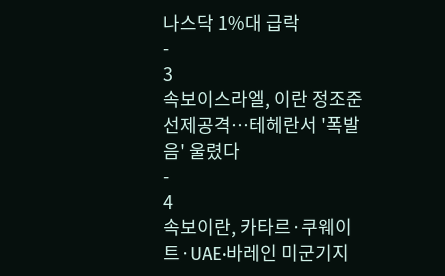나스닥 1%대 급락
-
3
속보이스라엘, 이란 정조준 선제공격…테헤란서 '폭발음' 울렸다
-
4
속보이란, 카타르·쿠웨이트·UAE·바레인 미군기지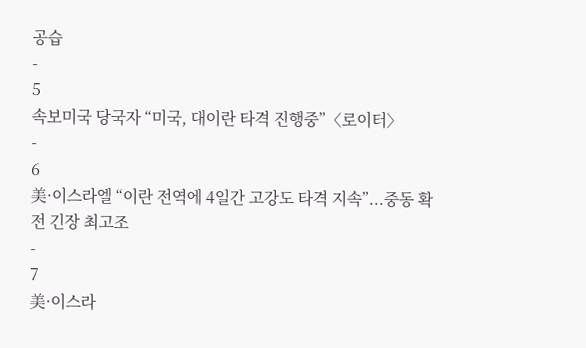공습
-
5
속보미국 당국자 “미국, 대이란 타격 진행중”〈로이터〉
-
6
美·이스라엘 “이란 전역에 4일간 고강도 타격 지속”...중동 확전 긴장 최고조
-
7
美·이스라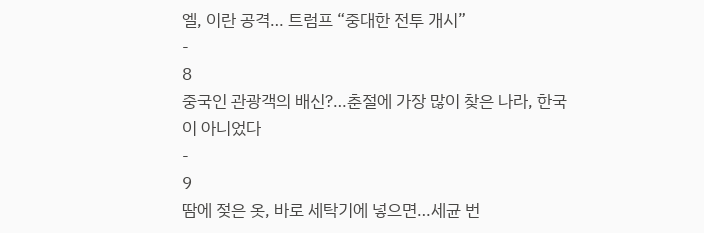엘, 이란 공격… 트럼프 “중대한 전투 개시”
-
8
중국인 관광객의 배신?…춘절에 가장 많이 찾은 나라, 한국이 아니었다
-
9
땀에 젖은 옷, 바로 세탁기에 넣으면…세균 번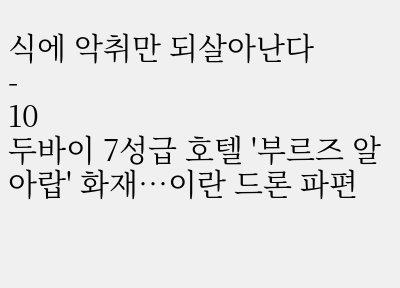식에 악취만 되살아난다
-
10
두바이 7성급 호텔 '부르즈 알아랍' 화재…이란 드론 파편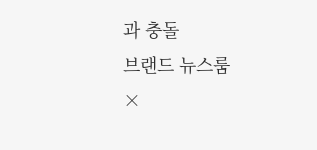과 충돌
브랜드 뉴스룸
×